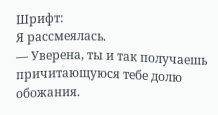Шрифт:
Я рассмеялась.
— Уверена, ты и так получаешь причитающуюся тебе долю обожания.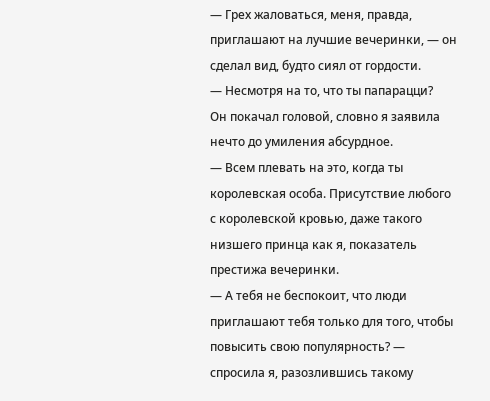— Грех жаловаться, меня, правда, приглашают на лучшие вечеринки, — он сделал вид, будто сиял от гордости.
— Несмотря на то, что ты папарацци?
Он покачал головой, словно я заявила нечто до умиления абсурдное.
— Всем плевать на это, когда ты королевская особа. Присутствие любого с королевской кровью, даже такого низшего принца как я, показатель престижа вечеринки.
— А тебя не беспокоит, что люди приглашают тебя только для того, чтобы повысить свою популярность? — спросила я, разозлившись такому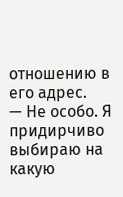отношению в его адрес.
— Не особо. Я придирчиво выбираю на какую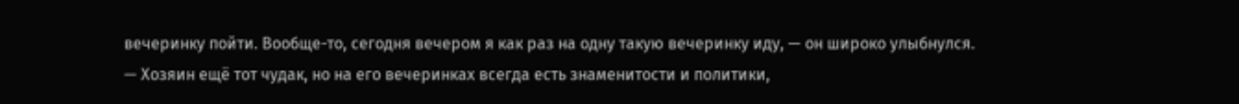вечеринку пойти. Вообще-то, сегодня вечером я как раз на одну такую вечеринку иду, — он широко улыбнулся. — Хозяин ещё тот чудак, но на его вечеринках всегда есть знаменитости и политики,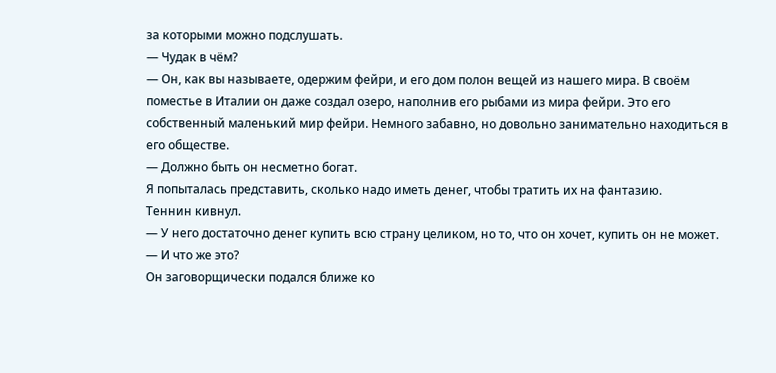за которыми можно подслушать.
— Чудак в чём?
— Он, как вы называете, одержим фейри, и его дом полон вещей из нашего мира. В своём поместье в Италии он даже создал озеро, наполнив его рыбами из мира фейри. Это его собственный маленький мир фейри. Немного забавно, но довольно занимательно находиться в его обществе.
— Должно быть он несметно богат.
Я попыталась представить, сколько надо иметь денег, чтобы тратить их на фантазию.
Теннин кивнул.
— У него достаточно денег купить всю страну целиком, но то, что он хочет, купить он не может.
— И что же это?
Он заговорщически подался ближе ко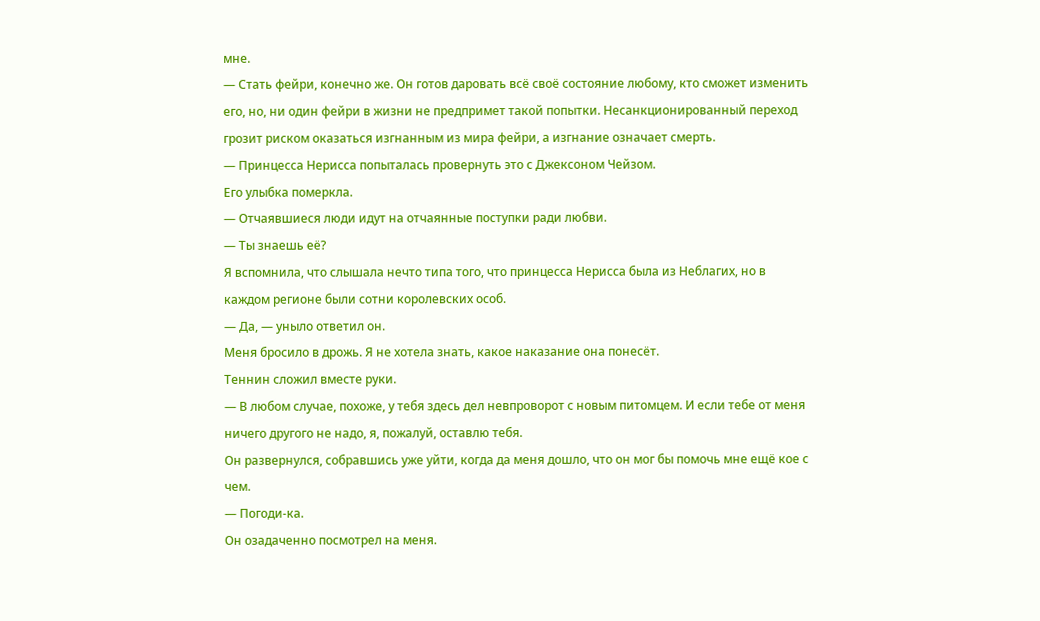мне.
— Стать фейри, конечно же. Он готов даровать всё своё состояние любому, кто сможет изменить его, но, ни один фейри в жизни не предпримет такой попытки. Несанкционированный переход грозит риском оказаться изгнанным из мира фейри, а изгнание означает смерть.
— Принцесса Нерисса попыталась провернуть это с Джексоном Чейзом.
Его улыбка померкла.
— Отчаявшиеся люди идут на отчаянные поступки ради любви.
— Ты знаешь её?
Я вспомнила, что слышала нечто типа того, что принцесса Нерисса была из Неблагих, но в каждом регионе были сотни королевских особ.
— Да, — уныло ответил он.
Меня бросило в дрожь. Я не хотела знать, какое наказание она понесёт.
Теннин сложил вместе руки.
— В любом случае, похоже, у тебя здесь дел невпроворот с новым питомцем. И если тебе от меня ничего другого не надо, я, пожалуй, оставлю тебя.
Он развернулся, собравшись уже уйти, когда да меня дошло, что он мог бы помочь мне ещё кое с чем.
— Погоди-ка.
Он озадаченно посмотрел на меня.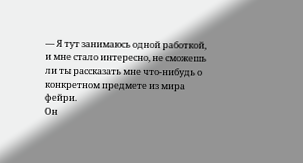— Я тут занимаюсь одной работкой, и мне стало интересно, не сможешь ли ты рассказать мне что-нибудь о конкретном предмете из мира фейри.
Он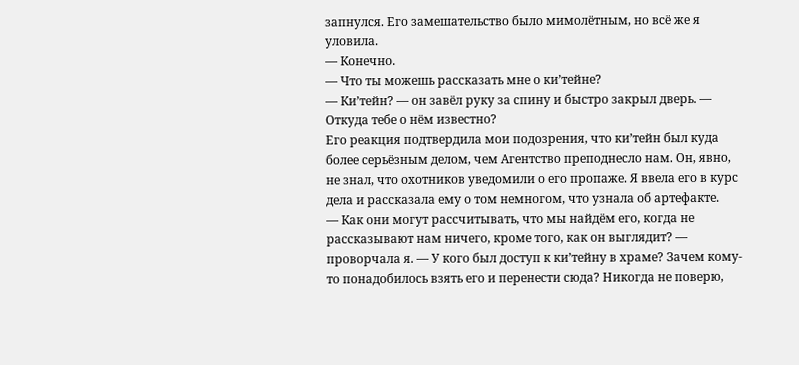запнулся. Его замешательство было мимолётным, но всё же я уловила.
— Конечно.
— Что ты можешь рассказать мне о ки’тейне?
— Ки’тейн? — он завёл руку за спину и быстро закрыл дверь. — Откуда тебе о нём известно?
Его реакция подтвердила мои подозрения, что ки’тейн был куда более серьёзным делом, чем Агентство преподнесло нам. Он, явно, не знал, что охотников уведомили о его пропаже. Я ввела его в курс дела и рассказала ему о том немногом, что узнала об артефакте.
— Как они могут рассчитывать, что мы найдём его, когда не рассказывают нам ничего, кроме того, как он выглядит? — проворчала я. — У кого был доступ к ки’тейну в храме? Зачем кому-то понадобилось взять его и перенести сюда? Никогда не поверю,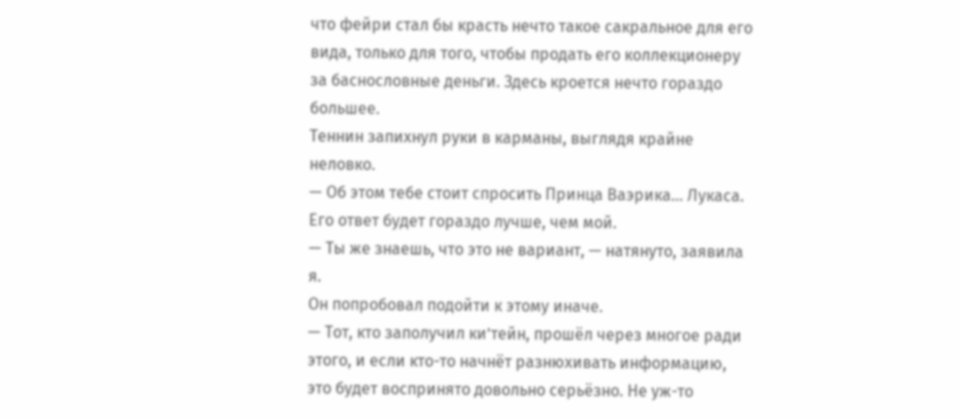что фейри стал бы красть нечто такое сакральное для его вида, только для того, чтобы продать его коллекционеру за баснословные деньги. Здесь кроется нечто гораздо большее.
Теннин запихнул руки в карманы, выглядя крайне неловко.
— Об этом тебе стоит спросить Принца Ваэрика... Лукаса. Его ответ будет гораздо лучше, чем мой.
— Ты же знаешь, что это не вариант, — натянуто, заявила я.
Он попробовал подойти к этому иначе.
— Тот, кто заполучил ки’тейн, прошёл через многое ради этого, и если кто-то начнёт разнюхивать информацию, это будет воспринято довольно серьёзно. Не уж-то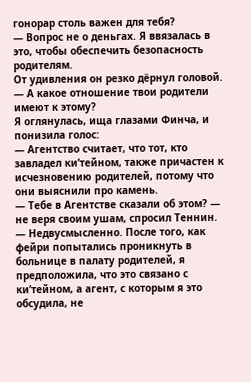гонорар столь важен для тебя?
— Вопрос не о деньгах. Я ввязалась в это, чтобы обеспечить безопасность родителям.
От удивления он резко дёрнул головой.
— А какое отношение твои родители имеют к этому?
Я оглянулась, ища глазами Финча, и понизила голос:
— Агентство считает, что тот, кто завладел ки’тейном, также причастен к исчезновению родителей, потому что они выяснили про камень.
— Тебе в Агентстве сказали об этом? — не веря своим ушам, спросил Теннин.
— Недвусмысленно. После того, как фейри попытались проникнуть в больнице в палату родителей, я предположила, что это связано с ки’тейном, а агент, с которым я это обсудила, не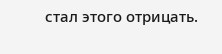стал этого отрицать.